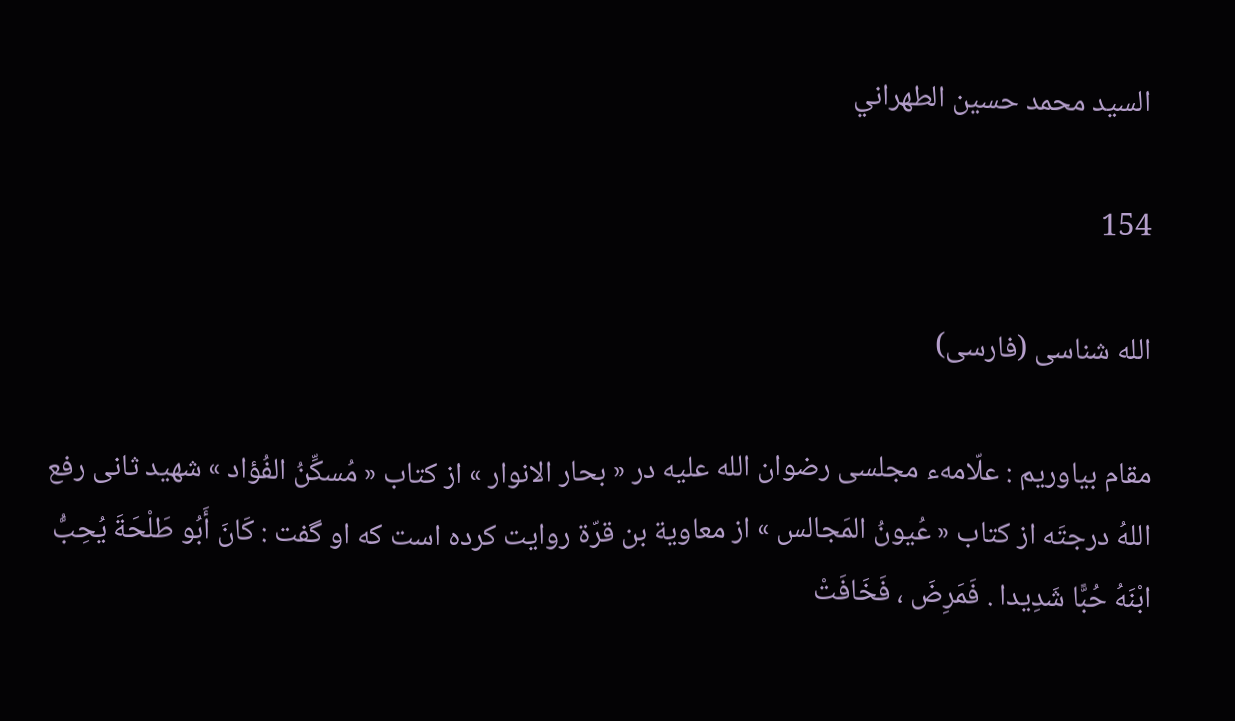السيد محمد حسين الطهراني

154

الله شناسى (فارسى)

مقام بياوريم : علّامهء مجلسى رضوان الله عليه در « بحار الانوار » از كتاب « مُسكِّنُ الفُؤاد » شهيد ثانى رفع اللهُ درجتَه از كتاب « عُيونُ المَجالس » از معاوية بن قرّة روايت كرده است كه او گفت : كَانَ أَبُو طَلْحَةَ يُحِبُّ ابْنَهُ حُبًّا شَدِيدا . فَمَرِضَ ، فَخَافَتْ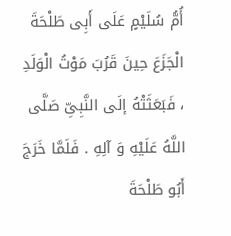أُمُّ سُلَيْمٍ عَلَى أَبِى طَلْحَةَ الْجَزَعَ حِينَ قَرُبَ مَوْتُ الْوَلَدِ ، فَبَعَثَتْهُ إلَى النَّبِىِّ صَلَّى اللَّهُ عَلَيْهِ وَ آلِهِ . فَلَمَّا خَرَجَ أَبُو طَلْحَةَ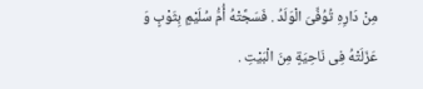مِنْ دَارِهِ تُوُفِّىَ الْوَلَدُ . فَسَجَّتْهُ أُمُّ سُلَيْمٍ بِثَوْبٍ وَ عَزَلَتْهُ فِى نَاحِيَةٍ مِنَ الْبَيْتِ .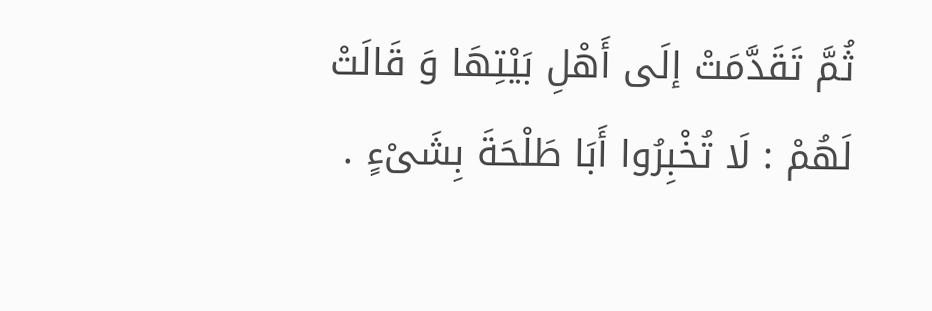ثُمَّ تَقَدَّمَتْ إلَى أَهْلِ بَيْتِهَا وَ قَالَتْ لَهُمْ : لَا تُخْبِرُوا أَبَا طَلْحَةَ بِشَىْءٍ .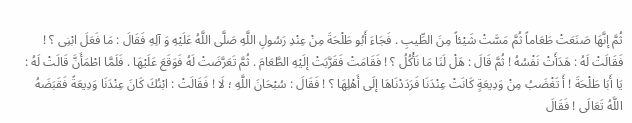ثُمَّ إنَّهَا صَنَعَتْ طَعَاماً ثُمَّ مَسَّتْ شَيْئاً مِنَ الطِّيبِ . فَجَاءَ أَبُو طَلْحَةَ مِنْ عِنْدِ رَسُولِ اللَّهِ صَلَّى اللَّهُ عَلَيْهِ وَ آلِهِ فَقَالَ : مَا فَعَلَ ابْنِى ؟ ! فَقَالَتْ لَهُ : هَدَأَتْ نَفْسُهُ ! ثُمَّ قَالَ : هَلْ لَنَا مَا نَأْكُلُ ؟ ! فَقَامَتْ فَقَرَّبَتْ إلَيْهِ الطَّعَامَ . ثُمَّ تَعَرَّضَتْ لَهُ فَوَقَعَ عَلَيْهَا . فَلَمَّا اطْمَأَنَّ قَالَتْ لَهُ : يَا أَبَا طَلْحَةَ ! أَ تَغْضَبُ مِنْ وَدِيعَةٍ كَانَتْ عِنْدَنَا فَرَدَدْنَاهَا إلَى أَهْلِهَا ؟ ! فَقَالَ : سُبْحَانَ اللَّهِ ؛ لَا ! فَقَالَتْ : ابْنُكَ كَانَ عِنْدَنَا وَدِيعَةً فَقَبَضَهُ اللَّهُ تَعَالَى ! فَقَالَ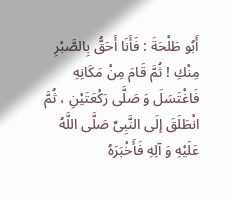أَبُو طَلْحَةَ : فَأَنَا أَحَقُّ بِالصَّبْرِ مِنْكِ ! ثُمَّ قَامَ مِنْ مَكَانِهِ فَاغْتَسَلَ وَ صَلَّى رَكْعَتَيْنِ ، ثُمَّ انْطَلَقَ إلَى النَّبِىِّ صَلَّى اللَّهُ عَلَيْهِ وَ آلِهِ فَأَخْبَرَهُ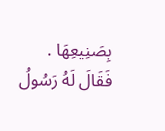بِصَنِيعِهَا . فَقَالَ لَهُ رَسُولُ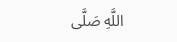اللَّهِ صَلَّى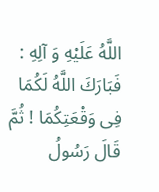اللَّهُ عَلَيْهِ وَ آلِهِ : فَبَارَكَ اللَّهُ لَكُمَا فِى وَقْعَتِكُمَا ! ثُمَّ قَالَ رَسُولُ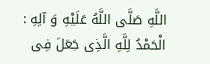اللَّهِ صَلَّى اللَّهُ عَلَيْهِ وَ آلِهِ : الْحَمْدُ لِلَّهِ الَّذِى جَعَلَ فِى